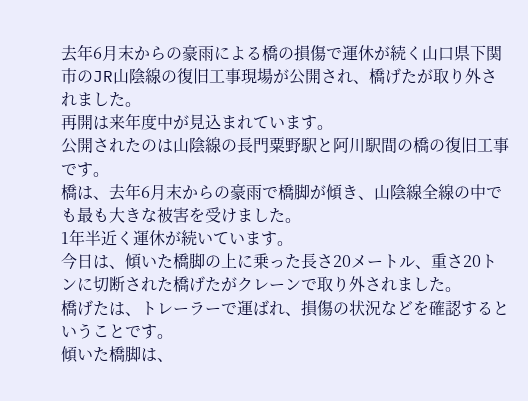去年6月末からの豪雨による橋の損傷で運休が続く山口県下関市のJR山陰線の復旧工事現場が公開され、橋げたが取り外されました。
再開は来年度中が見込まれています。
公開されたのは山陰線の長門粟野駅と阿川駅間の橋の復旧工事です。
橋は、去年6月末からの豪雨で橋脚が傾き、山陰線全線の中でも最も大きな被害を受けました。
1年半近く運休が続いています。
今日は、傾いた橋脚の上に乗った長さ20メートル、重さ20トンに切断された橋げたがクレーンで取り外されました。
橋げたは、トレーラーで運ばれ、損傷の状況などを確認するということです。
傾いた橋脚は、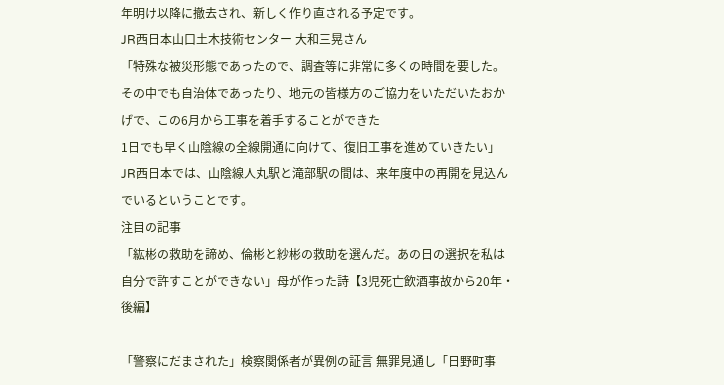年明け以降に撤去され、新しく作り直される予定です。
JR西日本山口土木技術センター 大和三晃さん
「特殊な被災形態であったので、調査等に非常に多くの時間を要した。その中でも自治体であったり、地元の皆様方のご協力をいただいたおかげで、この6月から工事を着手することができた
1日でも早く山陰線の全線開通に向けて、復旧工事を進めていきたい」
JR西日本では、山陰線人丸駅と滝部駅の間は、来年度中の再開を見込んでいるということです。
注目の記事
「紘彬の救助を諦め、倫彬と紗彬の救助を選んだ。あの日の選択を私は自分で許すことができない」母が作った詩【3児死亡飲酒事故から20年・後編】

「警察にだまされた」検察関係者が異例の証言 無罪見通し「日野町事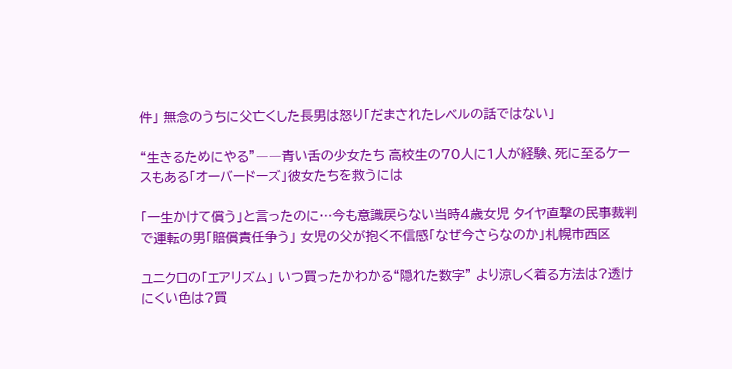件」 無念のうちに父亡くした長男は怒り「だまされたレベルの話ではない」

“生きるためにやる”――青い舌の少女たち 高校生の70人に1人が経験、死に至るケースもある「オーバードーズ」彼女たちを救うには

「一生かけて償う」と言ったのに…今も意識戻らない当時4歳女児 タイヤ直撃の民事裁判で運転の男「賠償責任争う」 女児の父が抱く不信感「なぜ今さらなのか」札幌市西区

ユニクロの「エアリズム」 いつ買ったかわかる“隠れた数字” より涼しく着る方法は?透けにくい色は?買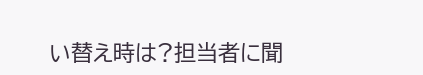い替え時は?担当者に聞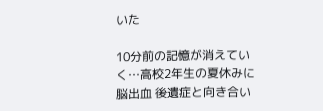いた

10分前の記憶が消えていく…高校2年生の夏休みに脳出血 後遺症と向き合い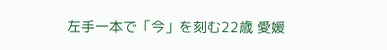左手一本で「今」を刻む22歳 愛媛